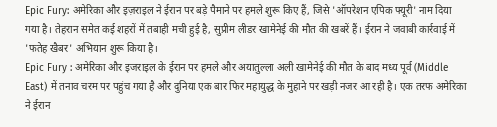Epic Fury: अमेरिका और इज़राइल ने ईरान पर बड़े पैमाने पर हमले शुरू किए हैं, जिसे 'ऑपरेशन एपिक फ्यूरी' नाम दिया गया है। तेहरान समेत कई शहरों में तबाही मची हुई है, सुप्रीम लीडर खामेनेई की मौत की खबरें हैं। ईरान ने जवाबी कार्रवाई में 'फतेह खैबर' अभियान शुरू किया है।
Epic Fury : अमेरिका और इजराइल के ईरान पर हमले और अयातुल्ला अली खामेनेई की मौत के बाद मध्य पूर्व (Middle East) में तनाव चरम पर पहुंच गया है और दुनिया एक बार फिर महायुद्ध के मुहाने पर खड़ी नजर आ रही है। एक तरफ अमेरिका ने ईरान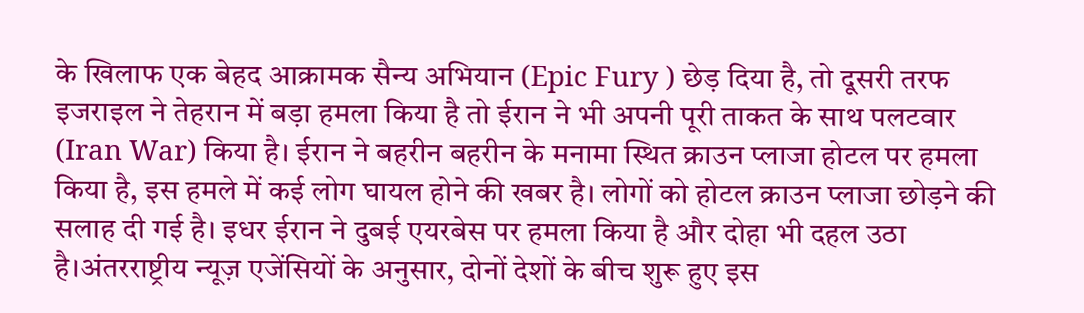के खिलाफ एक बेहद आक्रामक सैन्य अभियान (Epic Fury ) छेड़ दिया है, तो दूसरी तरफ इजराइल ने तेहरान में बड़ा हमला किया है तो ईरान ने भी अपनी पूरी ताकत के साथ पलटवार (Iran War) किया है। ईरान ने बहरीन बहरीन के मनामा स्थित क्राउन प्लाजा होटल पर हमला किया है, इस हमले में कई लोग घायल होने की खबर है। लोगों को होटल क्राउन प्लाजा छोड़ने की सलाह दी गई है। इधर ईरान ने दुबई एयरबेस पर हमला किया है और दोहा भी दहल उठा है।अंतरराष्ट्रीय न्यूज़ एजेंसियों के अनुसार, दोनों देशों के बीच शुरू हुए इस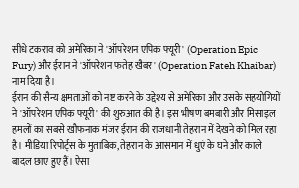सीधे टकराव को अमेरिका ने 'ऑपरेशन एपिक फ्यूरी' (Operation Epic Fury) और ईरान ने 'ऑपरेशन फतेह खैबर' (Operation Fateh Khaibar) नाम दिया है।
ईरान की सैन्य क्षमताओं को नष्ट करने के उद्देश्य से अमेरिका और उसके सहयोगियों ने 'ऑपरेशन एपिक फ्यूरी' की शुरुआत की है। इस भीषण बमबारी और मिसाइल हमलों का सबसे खौफनाक मंजर ईरान की राजधानी तेहरान में देखने को मिल रहा है। मीडिया रिपोर्ट्स के मुताबिक, तेहरान के आसमान में धुएं के घने और काले बादल छाए हुए हैं। ऐसा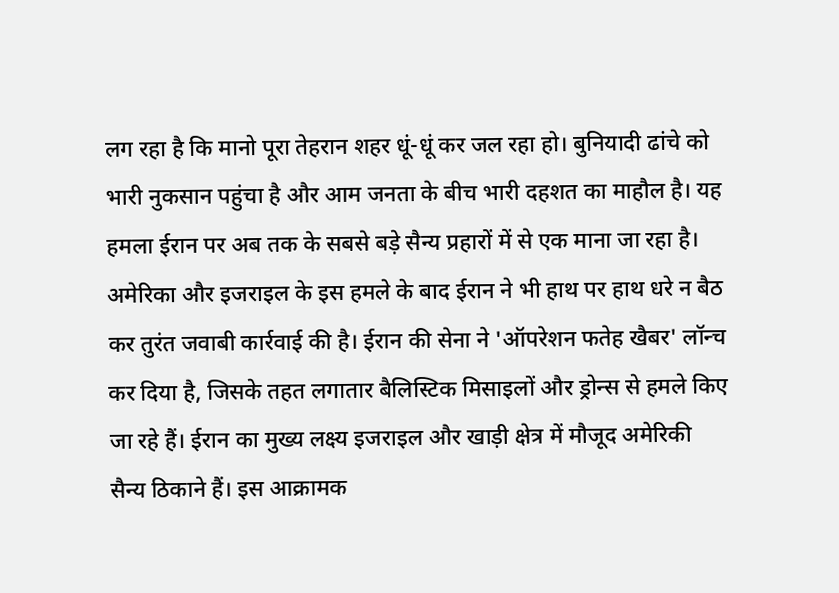लग रहा है कि मानो पूरा तेहरान शहर धूं-धूं कर जल रहा हो। बुनियादी ढांचे को भारी नुकसान पहुंचा है और आम जनता के बीच भारी दहशत का माहौल है। यह हमला ईरान पर अब तक के सबसे बड़े सैन्य प्रहारों में से एक माना जा रहा है।
अमेरिका और इजराइल के इस हमले के बाद ईरान ने भी हाथ पर हाथ धरे न बैठ कर तुरंत जवाबी कार्रवाई की है। ईरान की सेना ने 'ऑपरेशन फतेह खैबर' लॉन्च कर दिया है, जिसके तहत लगातार बैलिस्टिक मिसाइलों और ड्रोन्स से हमले किए जा रहे हैं। ईरान का मुख्य लक्ष्य इजराइल और खाड़ी क्षेत्र में मौजूद अमेरिकी सैन्य ठिकाने हैं। इस आक्रामक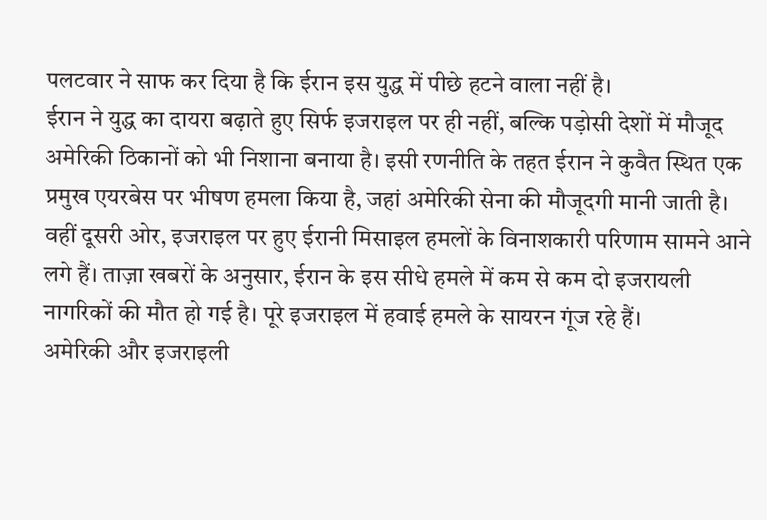पलटवार ने साफ कर दिया है कि ईरान इस युद्ध में पीछे हटने वाला नहीं है।
ईरान ने युद्ध का दायरा बढ़ाते हुए सिर्फ इजराइल पर ही नहीं, बल्कि पड़ोसी देशों में मौजूद अमेरिकी ठिकानों को भी निशाना बनाया है। इसी रणनीति के तहत ईरान ने कुवैत स्थित एक प्रमुख एयरबेस पर भीषण हमला किया है, जहां अमेरिकी सेना की मौजूदगी मानी जाती है। वहीं दूसरी ओर, इजराइल पर हुए ईरानी मिसाइल हमलों के विनाशकारी परिणाम सामने आने लगे हैं। ताज़ा खबरों के अनुसार, ईरान के इस सीधे हमले में कम से कम दो इजरायली नागरिकों की मौत हो गई है। पूरे इजराइल में हवाई हमले के सायरन गूंज रहे हैं।
अमेरिकी और इजराइली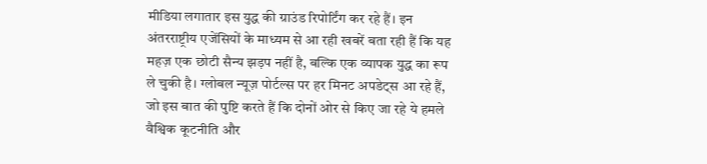मीडिया लगातार इस युद्ध की ग्राउंड रिपोर्टिंग कर रहे हैं। इन अंतरराष्ट्रीय एजेंसियों के माध्यम से आ रही खबरें बता रही हैं कि यह महज़ एक छोटी सैन्य झड़प नहीं है, बल्कि एक व्यापक युद्ध का रूप ले चुकी है। ग्लोबल न्यूज़ पोर्टल्स पर हर मिनट अपडेट्स आ रहे हैं, जो इस बात की पुष्टि करते हैं कि दोनों ओर से किए जा रहे ये हमले वैश्विक कूटनीति और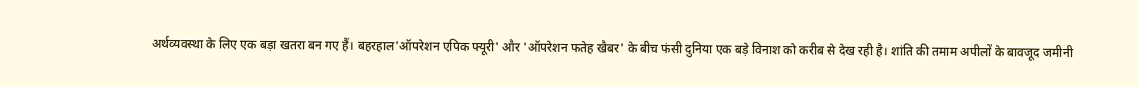अर्थव्यवस्था के लिए एक बड़ा खतरा बन गए हैं। बहरहाल'ऑपरेशन एपिक फ्यूरी' और 'ऑपरेशन फतेह खैबर' के बीच फंसी दुनिया एक बड़े विनाश को करीब से देख रही है। शांति की तमाम अपीलों के बावजूद जमीनी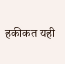हकीकत यही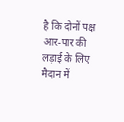है कि दोनों पक्ष आर-पार की लड़ाई के लिए मैदान में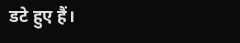डटे हुए हैं।